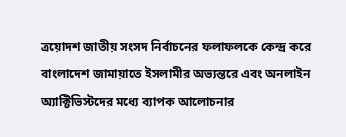ত্রয়োদশ জাতীয় সংসদ নির্বাচনের ফলাফলকে কেন্দ্র করে বাংলাদেশ জামায়াতে ইসলামীর অভ্যন্তরে এবং অনলাইন অ্যাক্টিভিস্টদের মধ্যে ব্যাপক আলোচনার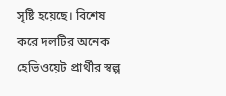সৃষ্টি হয়েছে। বিশেষ করে দলটির অনেক হেভিওয়েট প্রার্থীর স্বল্প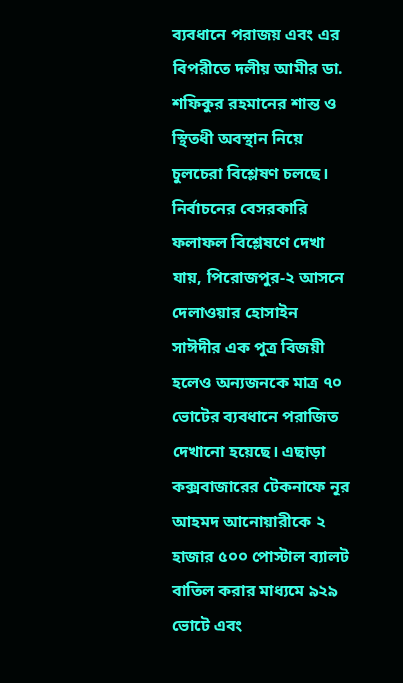ব্যবধানে পরাজয় এবং এর বিপরীতে দলীয় আমীর ডা. শফিকুর রহমানের শান্ত ও স্থিতধী অবস্থান নিয়ে চুলচেরা বিশ্লেষণ চলছে।
নির্বাচনের বেসরকারি ফলাফল বিশ্লেষণে দেখা যায়, পিরোজপুর-২ আসনে দেলাওয়ার হোসাইন সাঈদীর এক পুত্র বিজয়ী হলেও অন্যজনকে মাত্র ৭০ ভোটের ব্যবধানে পরাজিত দেখানো হয়েছে। এছাড়া কক্সবাজারের টেকনাফে নূর আহমদ আনোয়ারীকে ২ হাজার ৫০০ পোস্টাল ব্যালট বাতিল করার মাধ্যমে ৯২৯ ভোটে এবং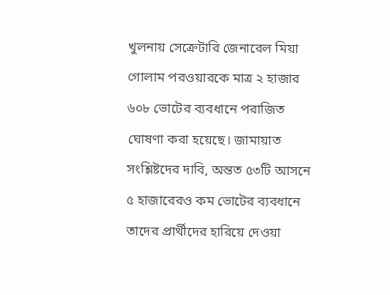খুলনায় সেক্রেটারি জেনারেল মিয়া গোলাম পরওয়ারকে মাত্র ২ হাজার ৬০৮ ভোটের ব্যবধানে পরাজিত ঘোষণা করা হয়েছে। জামায়াত সংশ্লিষ্টদের দাবি, অন্তত ৫৩টি আসনে ৫ হাজারেরও কম ভোটের ব্যবধানে তাদের প্রার্থীদের হারিয়ে দেওয়া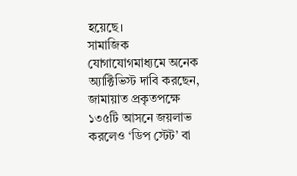হয়েছে।
সামাজিক যোগাযোগমাধ্যমে অনেক অ্যাক্টিভিস্ট দাবি করছেন, জামায়াত প্রকৃতপক্ষে ১৩৫টি আসনে জয়লাভ করলেও ‘ডিপ স্টেট’ বা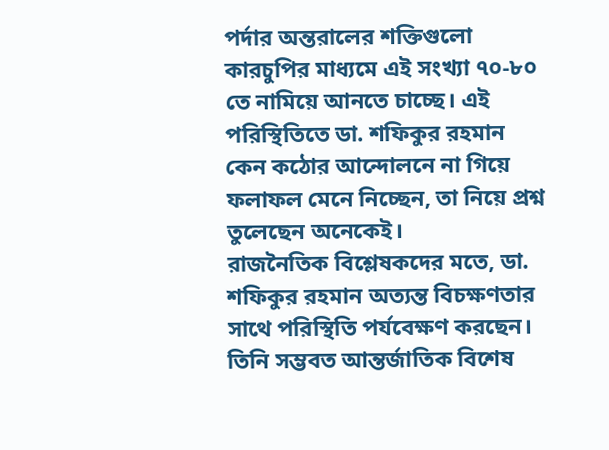পর্দার অন্তরালের শক্তিগুলো কারচুপির মাধ্যমে এই সংখ্যা ৭০-৮০ তে নামিয়ে আনতে চাচ্ছে। এই পরিস্থিতিতে ডা. শফিকুর রহমান কেন কঠোর আন্দোলনে না গিয়ে ফলাফল মেনে নিচ্ছেন, তা নিয়ে প্রশ্ন তুলেছেন অনেকেই।
রাজনৈতিক বিশ্লেষকদের মতে, ডা. শফিকুর রহমান অত্যন্ত বিচক্ষণতার সাথে পরিস্থিতি পর্যবেক্ষণ করছেন। তিনি সম্ভবত আন্তর্জাতিক বিশেষ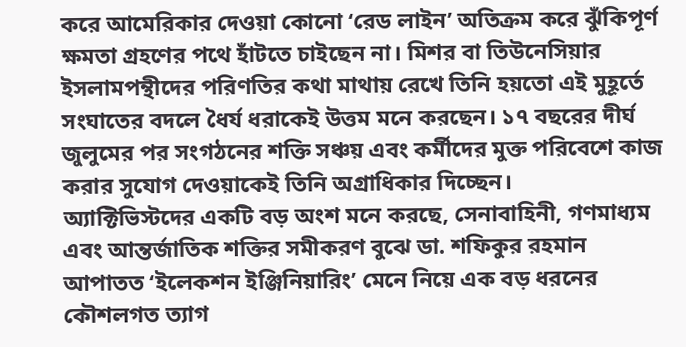করে আমেরিকার দেওয়া কোনো ‘রেড লাইন’ অতিক্রম করে ঝুঁকিপূর্ণ ক্ষমতা গ্রহণের পথে হাঁটতে চাইছেন না। মিশর বা তিউনেসিয়ার ইসলামপন্থীদের পরিণতির কথা মাথায় রেখে তিনি হয়তো এই মুহূর্তে সংঘাতের বদলে ধৈর্য ধরাকেই উত্তম মনে করছেন। ১৭ বছরের দীর্ঘ জুলুমের পর সংগঠনের শক্তি সঞ্চয় এবং কর্মীদের মুক্ত পরিবেশে কাজ করার সুযোগ দেওয়াকেই তিনি অগ্রাধিকার দিচ্ছেন।
অ্যাক্টিভিস্টদের একটি বড় অংশ মনে করছে, সেনাবাহিনী, গণমাধ্যম এবং আন্তর্জাতিক শক্তির সমীকরণ বুঝে ডা. শফিকুর রহমান আপাতত ‘ইলেকশন ইঞ্জিনিয়ারিং’ মেনে নিয়ে এক বড় ধরনের কৌশলগত ত্যাগ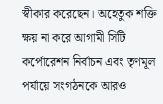স্বীকার করেছেন। অহেতুক শক্তি ক্ষয় না করে আগামী সিটি কর্পোরেশন নির্বাচন এবং তৃণমূল পর্যায়ে সংগঠনকে আরও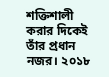শক্তিশালী করার দিকেই তাঁর প্রধান নজর। ২০১৮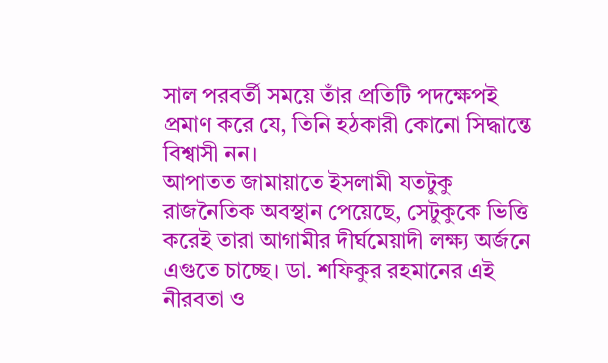সাল পরবর্তী সময়ে তাঁর প্রতিটি পদক্ষেপই প্রমাণ করে যে, তিনি হঠকারী কোনো সিদ্ধান্তে বিশ্বাসী নন।
আপাতত জামায়াতে ইসলামী যতটুকু রাজনৈতিক অবস্থান পেয়েছে, সেটুকুকে ভিত্তি করেই তারা আগামীর দীর্ঘমেয়াদী লক্ষ্য অর্জনে এগুতে চাচ্ছে। ডা. শফিকুর রহমানের এই নীরবতা ও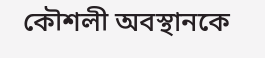কৌশলী অবস্থানকে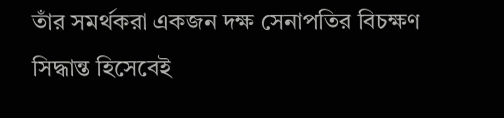তাঁর সমর্থকরা একজন দক্ষ সেনাপতির বিচক্ষণ সিদ্ধান্ত হিসেবেই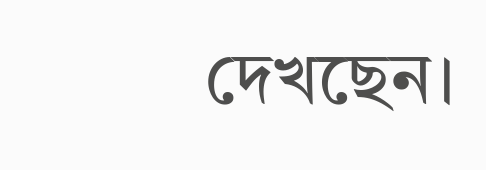দেখছেন।